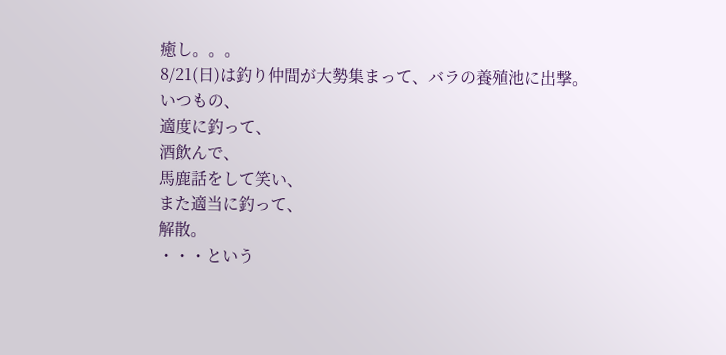癒し。。。
8/21(日)は釣り仲間が大勢集まって、バラの養殖池に出撃。
いつもの、
適度に釣って、
酒飲んで、
馬鹿話をして笑い、
また適当に釣って、
解散。
・・・という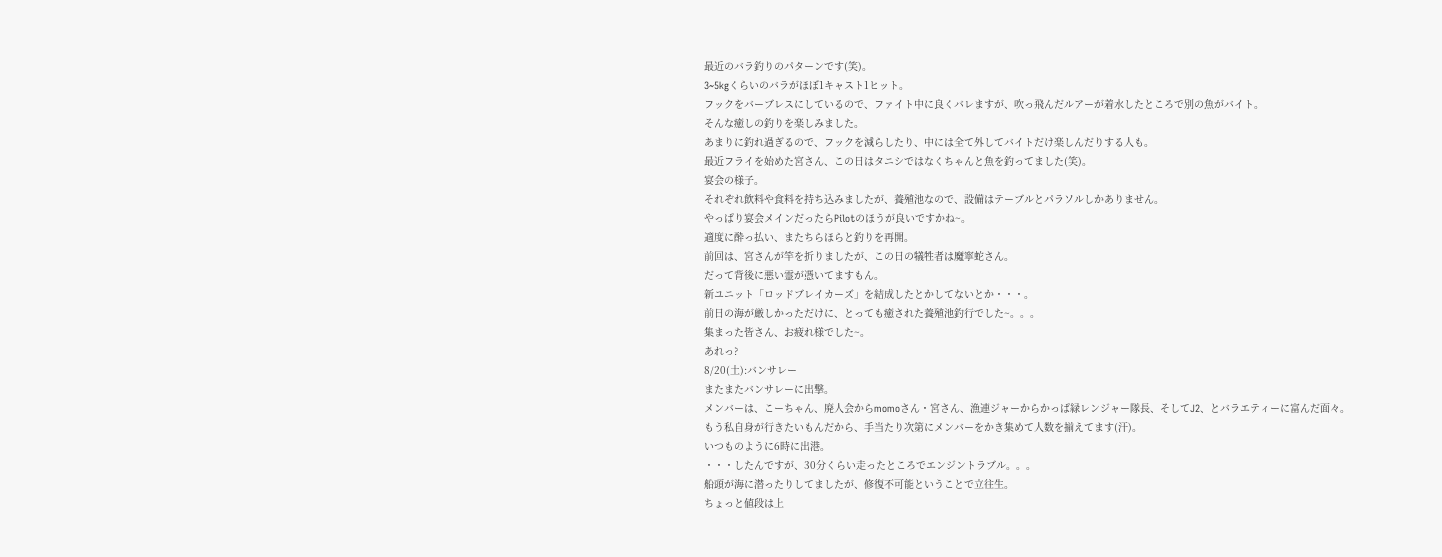最近のバラ釣りのパターンです(笑)。
3~5kgくらいのバラがほぼ1キャスト1ヒット。
フックをバーブレスにしているので、ファイト中に良くバレますが、吹っ飛んだルアーが着水したところで別の魚がバイト。
そんな癒しの釣りを楽しみました。
あまりに釣れ過ぎるので、フックを減らしたり、中には全て外してバイトだけ楽しんだりする人も。
最近フライを始めた宮さん、この日はタニシではなくちゃんと魚を釣ってました(笑)。
宴会の様子。
それぞれ飲料や食料を持ち込みましたが、養殖池なので、設備はテーブルとパラソルしかありません。
やっぱり宴会メインだったらPilotのほうが良いですかね~。
適度に酔っ払い、またちらほらと釣りを再開。
前回は、宮さんが竿を折りましたが、この日の犠牲者は魔寧蛇さん。
だって背後に悪い霊が憑いてますもん。
新ユニット「ロッドブレイカーズ」を結成したとかしてないとか・・・。
前日の海が厳しかっただけに、とっても癒された養殖池釣行でした~。。。
集まった皆さん、お疲れ様でした~。
あれっ?
8/20(土):バンサレー
またまたバンサレーに出撃。
メンバーは、こーちゃん、廃人会からmomoさん・宮さん、漁連ジャーからかっぱ緑レンジャー隊長、そしてJ2、とバラエティーに富んだ面々。
もう私自身が行きたいもんだから、手当たり次第にメンバーをかき集めて人数を揃えてます(汗)。
いつものように6時に出港。
・・・したんですが、30分くらい走ったところでエンジントラブル。。。
船頭が海に潜ったりしてましたが、修復不可能ということで立往生。
ちょっと値段は上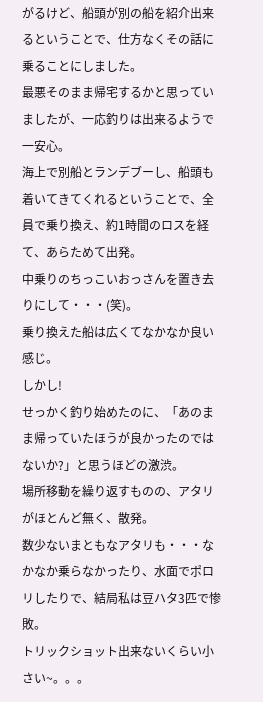がるけど、船頭が別の船を紹介出来るということで、仕方なくその話に乗ることにしました。
最悪そのまま帰宅するかと思っていましたが、一応釣りは出来るようで一安心。
海上で別船とランデブーし、船頭も着いてきてくれるということで、全員で乗り換え、約1時間のロスを経て、あらためて出発。
中乗りのちっこいおっさんを置き去りにして・・・(笑)。
乗り換えた船は広くてなかなか良い感じ。
しかし!
せっかく釣り始めたのに、「あのまま帰っていたほうが良かったのではないか?」と思うほどの激渋。
場所移動を繰り返すものの、アタリがほとんど無く、散発。
数少ないまともなアタリも・・・なかなか乗らなかったり、水面でポロリしたりで、結局私は豆ハタ3匹で惨敗。
トリックショット出来ないくらい小さい~。。。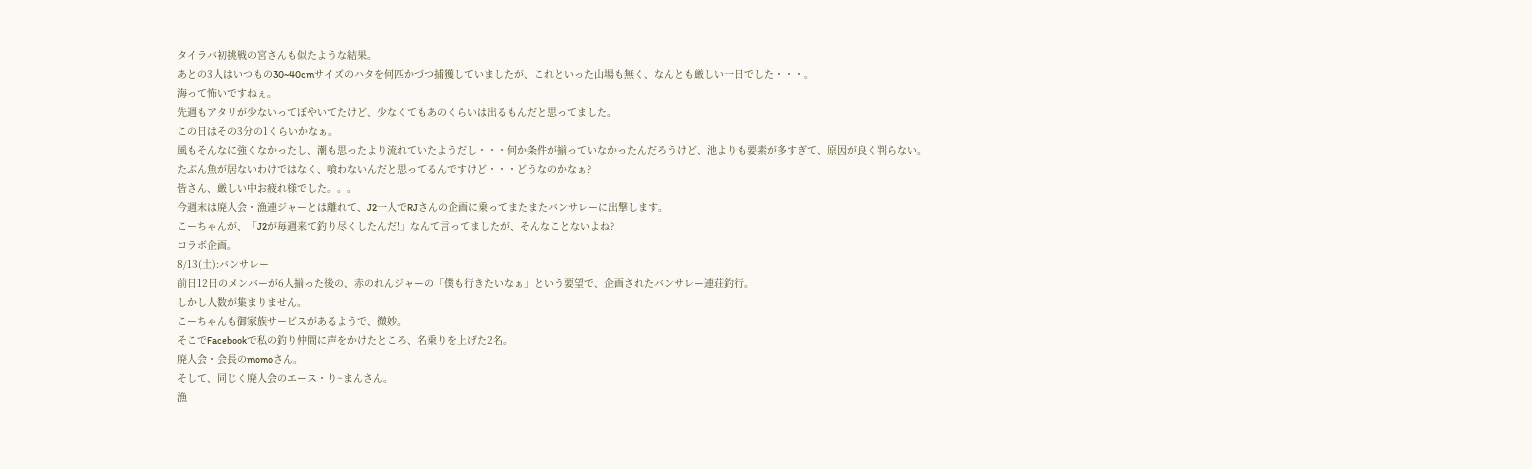タイラバ初挑戦の宮さんも似たような結果。
あとの3人はいつもの30~40cmサイズのハタを何匹かづつ捕獲していましたが、これといった山場も無く、なんとも厳しい一日でした・・・。
海って怖いですねぇ。
先週もアタリが少ないってぼやいてたけど、少なくてもあのくらいは出るもんだと思ってました。
この日はその3分の1くらいかなぁ。
風もそんなに強くなかったし、潮も思ったより流れていたようだし・・・何か条件が揃っていなかったんだろうけど、池よりも要素が多すぎて、原因が良く判らない。
たぶん魚が居ないわけではなく、喰わないんだと思ってるんですけど・・・どうなのかなぁ?
皆さん、厳しい中お疲れ様でした。。。
今週末は廃人会・漁連ジャーとは離れて、J2一人でRJさんの企画に乗ってまたまたバンサレーに出撃します。
こーちゃんが、「J2が毎週来て釣り尽くしたんだ!」なんて言ってましたが、そんなことないよね?
コラボ企画。
8/13(土):バンサレー
前日12日のメンバーが6人揃った後の、赤のれんジャーの「僕も行きたいなぁ」という要望で、企画されたバンサレー連荘釣行。
しかし人数が集まりません。
こーちゃんも御家族サービスがあるようで、微妙。
そこでFacebookで私の釣り仲間に声をかけたところ、名乗りを上げた2名。
廃人会・会長のmomoさん。
そして、同じく廃人会のエース・り~まんさん。
漁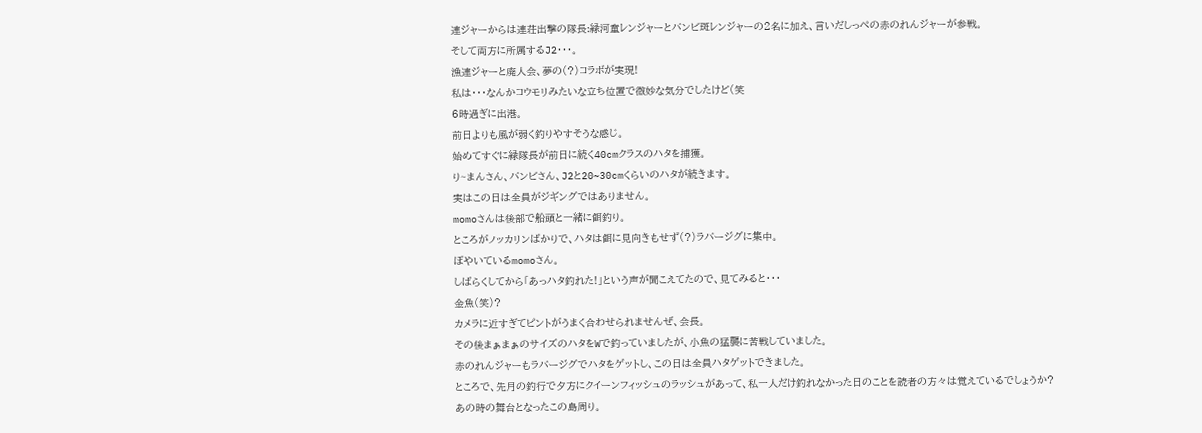連ジャーからは連荘出撃の隊長:緑河童レンジャーとバンビ斑レンジャーの2名に加え、言いだしっぺの赤のれんジャーが参戦。
そして両方に所属するJ2・・・。
漁連ジャーと廃人会、夢の(?)コラボが実現!
私は・・・なんかコウモリみたいな立ち位置で微妙な気分でしたけど(笑
6時過ぎに出港。
前日よりも風が弱く釣りやすそうな感じ。
始めてすぐに緑隊長が前日に続く40cmクラスのハタを捕獲。
り~まんさん、バンビさん、J2と20~30cmくらいのハタが続きます。
実はこの日は全員がジギングではありません。
momoさんは後部で船頭と一緒に餌釣り。
ところがノッカリンばかりで、ハタは餌に見向きもせず(?)ラバージグに集中。
ぼやいているmomoさん。
しばらくしてから「あっハタ釣れた!」という声が聞こえてたので、見てみると・・・
金魚(笑)?
カメラに近すぎてピントがうまく合わせられませんぜ、会長。
その後まぁまぁのサイズのハタをWで釣っていましたが、小魚の猛襲に苦戦していました。
赤のれんジャーもラバージグでハタをゲットし、この日は全員ハタゲットできました。
ところで、先月の釣行で夕方にクイーンフィッシュのラッシュがあって、私一人だけ釣れなかった日のことを読者の方々は覚えているでしょうか?
あの時の舞台となったこの島周り。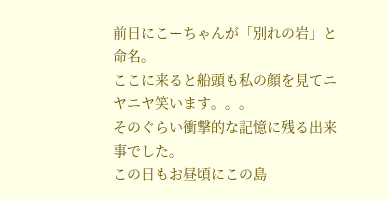前日にこーちゃんが「別れの岩」と命名。
ここに来ると船頭も私の顔を見てニヤニヤ笑います。。。
そのぐらい衝撃的な記憶に残る出来事でした。
この日もお昼頃にこの島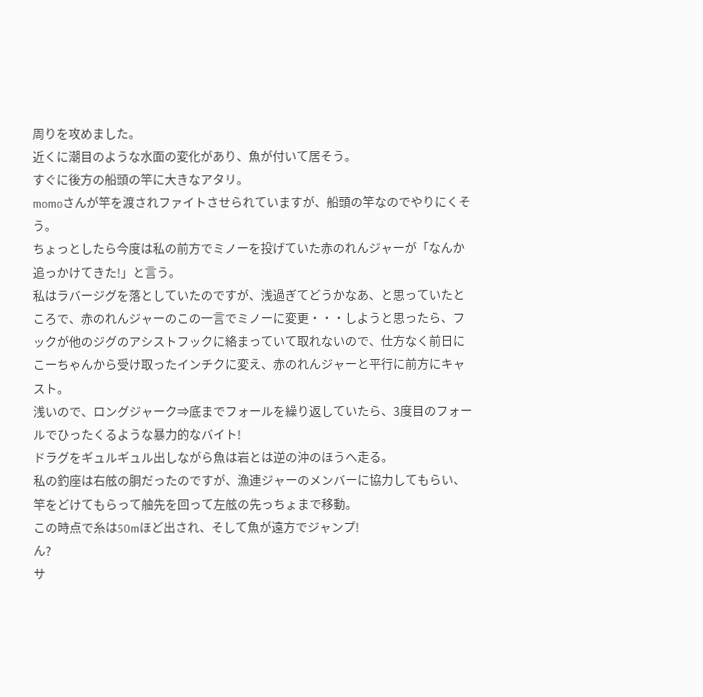周りを攻めました。
近くに潮目のような水面の変化があり、魚が付いて居そう。
すぐに後方の船頭の竿に大きなアタリ。
momoさんが竿を渡されファイトさせられていますが、船頭の竿なのでやりにくそう。
ちょっとしたら今度は私の前方でミノーを投げていた赤のれんジャーが「なんか追っかけてきた!」と言う。
私はラバージグを落としていたのですが、浅過ぎてどうかなあ、と思っていたところで、赤のれんジャーのこの一言でミノーに変更・・・しようと思ったら、フックが他のジグのアシストフックに絡まっていて取れないので、仕方なく前日にこーちゃんから受け取ったインチクに変え、赤のれんジャーと平行に前方にキャスト。
浅いので、ロングジャーク⇒底までフォールを繰り返していたら、3度目のフォールでひったくるような暴力的なバイト!
ドラグをギュルギュル出しながら魚は岩とは逆の沖のほうへ走る。
私の釣座は右舷の胴だったのですが、漁連ジャーのメンバーに協力してもらい、竿をどけてもらって舳先を回って左舷の先っちょまで移動。
この時点で糸は50mほど出され、そして魚が遠方でジャンプ!
ん?
サ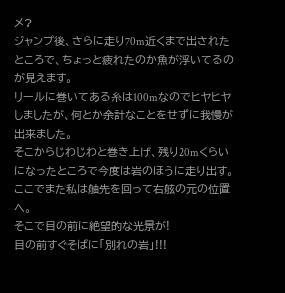メ?
ジャンプ後、さらに走り70m近くまで出されたところで、ちょっと疲れたのか魚が浮いてるのが見えます。
リールに巻いてある糸は100mなのでヒヤヒヤしましたが、何とか余計なことをせずに我慢が出来ました。
そこからじわじわと巻き上げ、残り20mくらいになったところで今度は岩のほうに走り出す。
ここでまた私は舳先を回って右舷の元の位置へ。
そこで目の前に絶望的な光景が!
目の前すぐそばに「別れの岩」!!!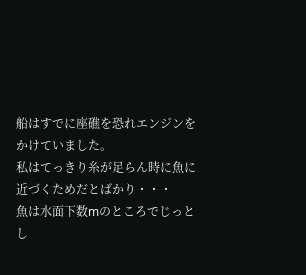船はすでに座礁を恐れエンジンをかけていました。
私はてっきり糸が足らん時に魚に近づくためだとばかり・・・
魚は水面下数mのところでじっとし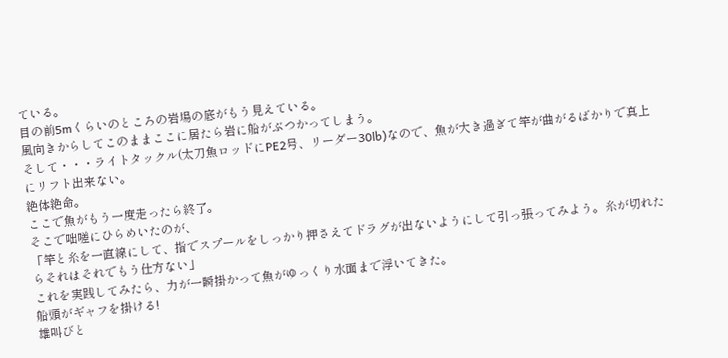ている。
目の前5mくらいのところの岩場の底がもう見えている。
風向きからしてこのままここに居たら岩に船がぶつかってしまう。
そして・・・ライトタックル(太刀魚ロッドにPE2号、リーダー30lb)なので、魚が大き過ぎて竿が曲がるばかりで真上にリフト出来ない。
絶体絶命。
ここで魚がもう一度走ったら終了。
そこで咄嗟にひらめいたのが、
「竿と糸を一直線にして、指でスプールをしっかり押さえてドラグが出ないようにして引っ張ってみよう。糸が切れたらそれはそれでもう仕方ない」
これを実践してみたら、力が一瞬掛かって魚がゆっくり水面まで浮いてきた。
船頭がギャフを掛ける!
雄叫びと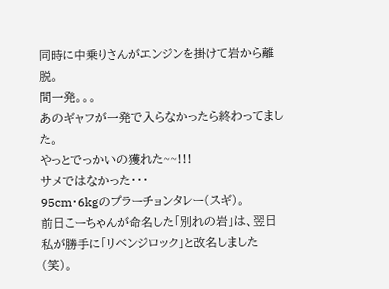同時に中乗りさんがエンジンを掛けて岩から離脱。
間一発。。。
あのギャフが一発で入らなかったら終わってました。
やっとでっかいの獲れた~~!!!
サメではなかった・・・
95cm・6kgのプラーチョンタレー(スギ)。
前日こーちゃんが命名した「別れの岩」は、翌日私が勝手に「リベンジロック」と改名しました(笑)。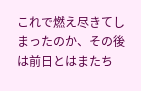これで燃え尽きてしまったのか、その後は前日とはまたち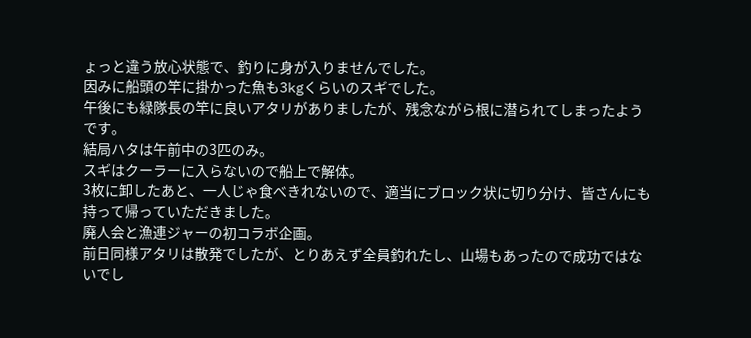ょっと違う放心状態で、釣りに身が入りませんでした。
因みに船頭の竿に掛かった魚も3kgくらいのスギでした。
午後にも緑隊長の竿に良いアタリがありましたが、残念ながら根に潜られてしまったようです。
結局ハタは午前中の3匹のみ。
スギはクーラーに入らないので船上で解体。
3枚に卸したあと、一人じゃ食べきれないので、適当にブロック状に切り分け、皆さんにも持って帰っていただきました。
廃人会と漁連ジャーの初コラボ企画。
前日同様アタリは散発でしたが、とりあえず全員釣れたし、山場もあったので成功ではないでし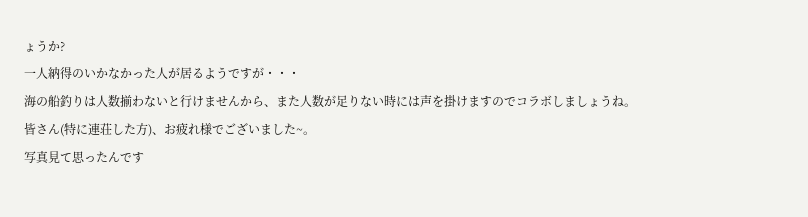ょうか?
一人納得のいかなかった人が居るようですが・・・
海の船釣りは人数揃わないと行けませんから、また人数が足りない時には声を掛けますのでコラボしましょうね。
皆さん(特に連荘した方)、お疲れ様でございました~。
写真見て思ったんです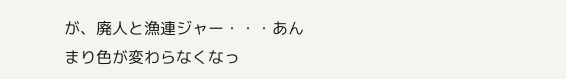が、廃人と漁連ジャー・・・あんまり色が変わらなくなっ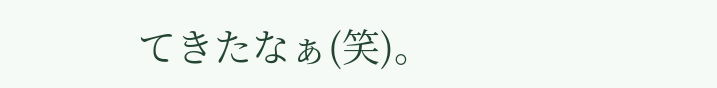てきたなぁ(笑)。